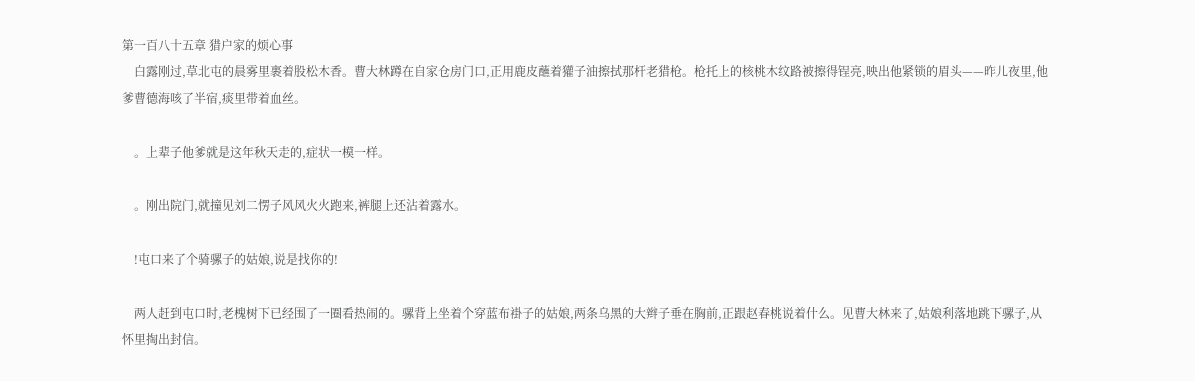第一百八十五章 猎户家的烦心事
    白露刚过,草北屯的晨雾里裹着股松木香。曹大林蹲在自家仓房门口,正用鹿皮蘸着獾子油擦拭那杆老猎枪。枪托上的核桃木纹路被擦得锃亮,映出他紧锁的眉头——昨儿夜里,他爹曹德海咳了半宿,痰里带着血丝。

    。上辈子他爹就是这年秋天走的,症状一模一样。

    。刚出院门,就撞见刘二愣子风风火火跑来,裤腿上还沾着露水。

    !屯口来了个骑骡子的姑娘,说是找你的!

    两人赶到屯口时,老槐树下已经围了一圈看热闹的。骡背上坐着个穿蓝布褂子的姑娘,两条乌黑的大辫子垂在胸前,正跟赵春桃说着什么。见曹大林来了,姑娘利落地跳下骡子,从怀里掏出封信。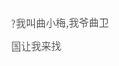?我叫曲小梅,我爷曲卫国让我来找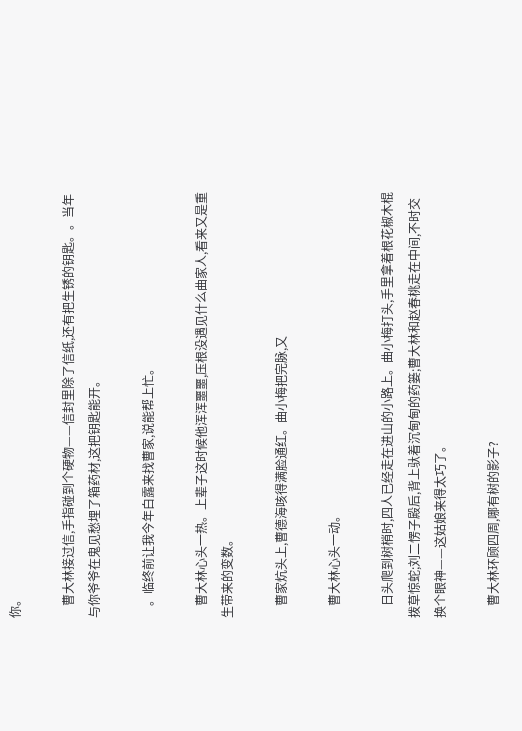你。

    曹大林接过信,手指碰到个硬物——信封里除了信纸,还有把生锈的钥匙。。当年与你爷爷在鬼见愁埋了箱药材,这把钥匙能开。

    。临终前让我今年白露来找曹家,说能帮上忙。

    曹大林心头一热。上辈子这时候他浑浑噩噩,压根没遇见什么曲家人,看来又是重生带来的变数。

    曹家炕头上,曹德海咳得满脸通红。曲小梅把完脉,又

    曹大林心头一动。

    日头爬到树梢时,四人已经走在进山的小路上。曲小梅打头,手里拿着根花椒木棍拨草惊蛇;刘二愣子殿后,背上驮着沉甸甸的药篓;曹大林和赵春桃走在中间,不时交换个眼神——这姑娘来得太巧了。

    曹大林环顾四周,哪有树的影子?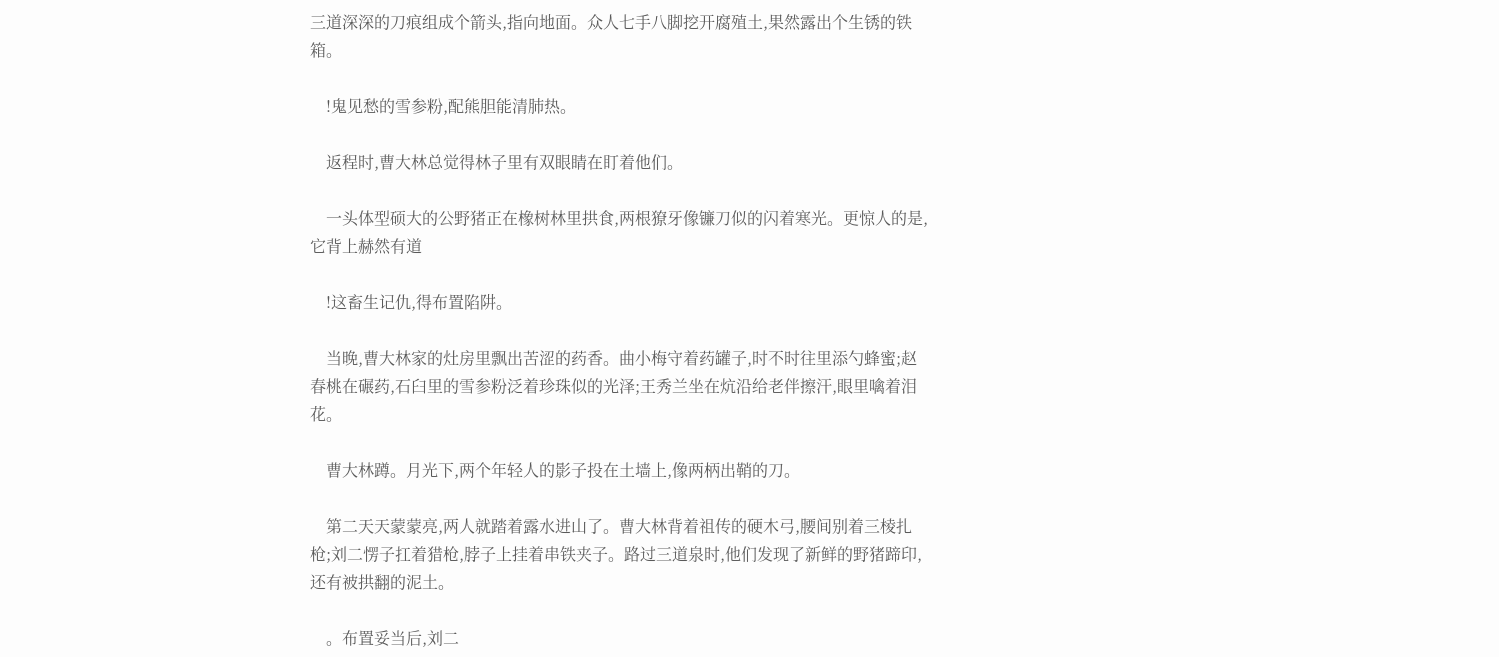三道深深的刀痕组成个箭头,指向地面。众人七手八脚挖开腐殖土,果然露出个生锈的铁箱。

    !鬼见愁的雪参粉,配熊胆能清肺热。

    返程时,曹大林总觉得林子里有双眼睛在盯着他们。

    一头体型硕大的公野猪正在橡树林里拱食,两根獠牙像镰刀似的闪着寒光。更惊人的是,它背上赫然有道

    !这畜生记仇,得布置陷阱。

    当晚,曹大林家的灶房里飘出苦涩的药香。曲小梅守着药罐子,时不时往里添勺蜂蜜;赵春桃在碾药,石臼里的雪参粉泛着珍珠似的光泽;王秀兰坐在炕沿给老伴擦汗,眼里噙着泪花。

    曹大林蹲。月光下,两个年轻人的影子投在土墙上,像两柄出鞘的刀。

    第二天天蒙蒙亮,两人就踏着露水进山了。曹大林背着祖传的硬木弓,腰间别着三棱扎枪;刘二愣子扛着猎枪,脖子上挂着串铁夹子。路过三道泉时,他们发现了新鲜的野猪蹄印,还有被拱翻的泥土。

    。布置妥当后,刘二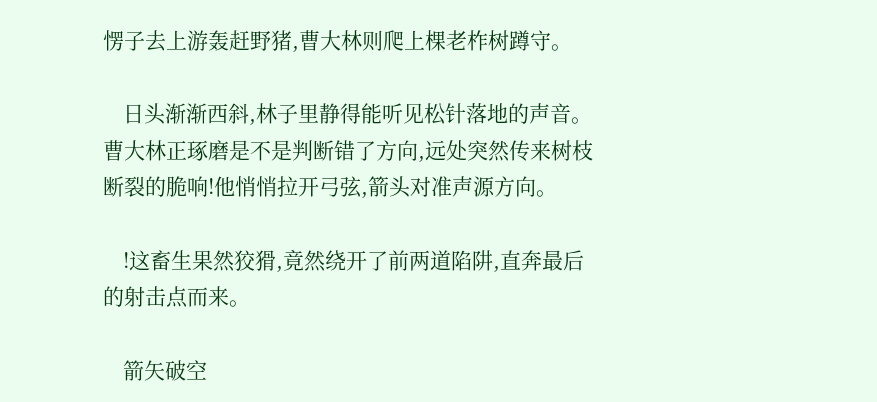愣子去上游轰赶野猪,曹大林则爬上棵老柞树蹲守。

    日头渐渐西斜,林子里静得能听见松针落地的声音。曹大林正琢磨是不是判断错了方向,远处突然传来树枝断裂的脆响!他悄悄拉开弓弦,箭头对准声源方向。

    !这畜生果然狡猾,竟然绕开了前两道陷阱,直奔最后的射击点而来。

    箭矢破空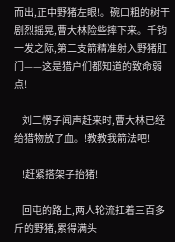而出,正中野猪左眼!。碗口粗的树干剧烈摇晃,曹大林险些摔下来。千钧一发之际,第二支箭精准射入野猪肛门——这是猎户们都知道的致命弱点!

    刘二愣子闻声赶来时,曹大林已经给猎物放了血。!教教我箭法吧!

    !赶紧搭架子抬猪!

    回屯的路上,两人轮流扛着三百多斤的野猪,累得满头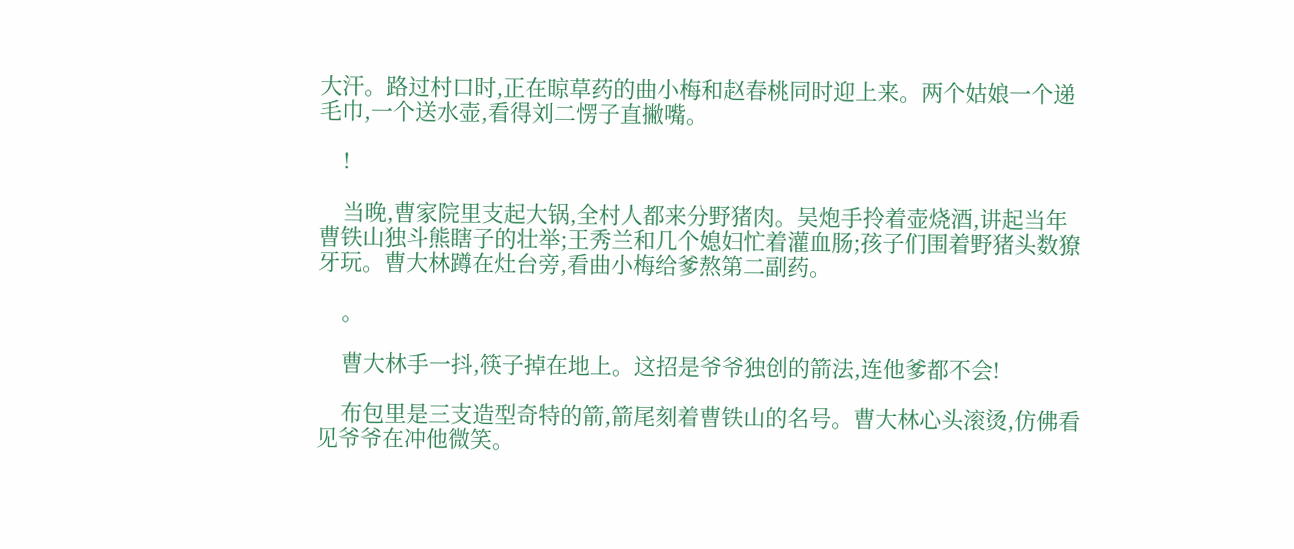大汗。路过村口时,正在晾草药的曲小梅和赵春桃同时迎上来。两个姑娘一个递毛巾,一个送水壶,看得刘二愣子直撇嘴。

    !

    当晚,曹家院里支起大锅,全村人都来分野猪肉。吴炮手拎着壶烧酒,讲起当年曹铁山独斗熊瞎子的壮举;王秀兰和几个媳妇忙着灌血肠;孩子们围着野猪头数獠牙玩。曹大林蹲在灶台旁,看曲小梅给爹熬第二副药。

    。

    曹大林手一抖,筷子掉在地上。这招是爷爷独创的箭法,连他爹都不会!

    布包里是三支造型奇特的箭,箭尾刻着曹铁山的名号。曹大林心头滚烫,仿佛看见爷爷在冲他微笑。